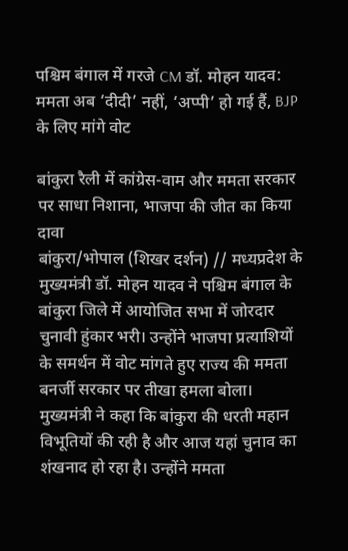पश्चिम बंगाल में गरजे CM डॉ. मोहन यादव: ममता अब ‘दीदी’ नहीं, ‘अप्पी’ हो गई हैं, BJP के लिए मांगे वोट

बांकुरा रैली में कांग्रेस-वाम और ममता सरकार पर साधा निशाना, भाजपा की जीत का किया दावा
बांकुरा/भोपाल (शिखर दर्शन) // मध्यप्रदेश के मुख्यमंत्री डॉ. मोहन यादव ने पश्चिम बंगाल के बांकुरा जिले में आयोजित सभा में जोरदार चुनावी हुंकार भरी। उन्होंने भाजपा प्रत्याशियों के समर्थन में वोट मांगते हुए राज्य की ममता बनर्जी सरकार पर तीखा हमला बोला।
मुख्यमंत्री ने कहा कि बांकुरा की धरती महान विभूतियों की रही है और आज यहां चुनाव का शंखनाद हो रहा है। उन्होंने ममता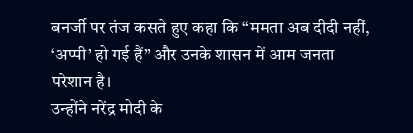बनर्जी पर तंज कसते हुए कहा कि “ममता अब दीदी नहीं, ‘अप्पी’ हो गई हैं” और उनके शासन में आम जनता परेशान है।
उन्होंने नरेंद्र मोदी के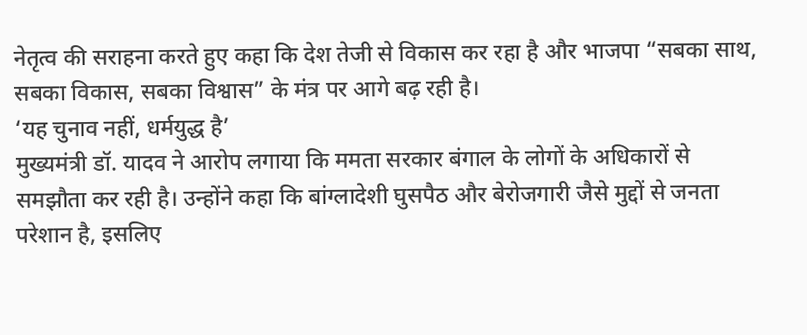नेतृत्व की सराहना करते हुए कहा कि देश तेजी से विकास कर रहा है और भाजपा “सबका साथ, सबका विकास, सबका विश्वास” के मंत्र पर आगे बढ़ रही है।
‘यह चुनाव नहीं, धर्मयुद्ध है’
मुख्यमंत्री डॉ. यादव ने आरोप लगाया कि ममता सरकार बंगाल के लोगों के अधिकारों से समझौता कर रही है। उन्होंने कहा कि बांग्लादेशी घुसपैठ और बेरोजगारी जैसे मुद्दों से जनता परेशान है, इसलिए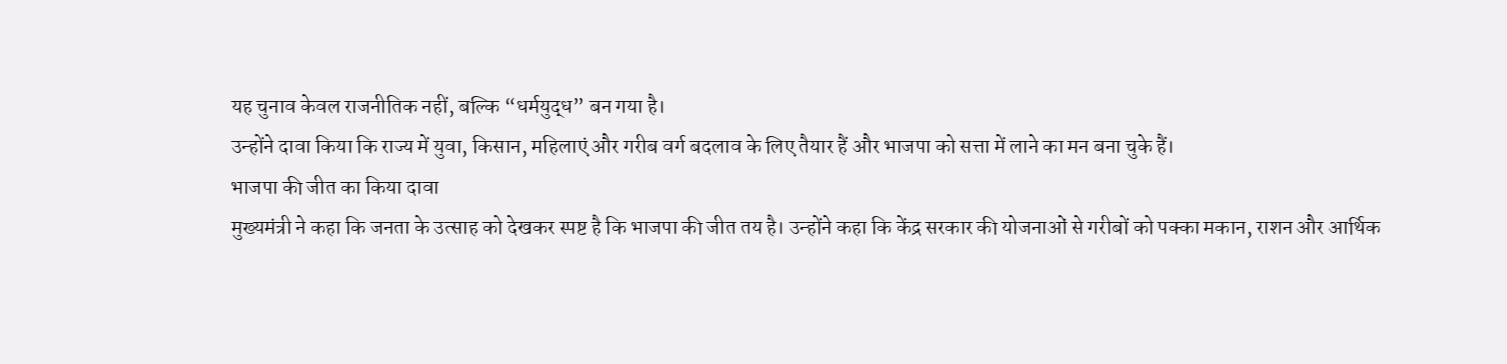यह चुनाव केवल राजनीतिक नहीं, बल्कि “धर्मयुद्ध” बन गया है।
उन्होंने दावा किया कि राज्य में युवा, किसान, महिलाएं और गरीब वर्ग बदलाव के लिए तैयार हैं और भाजपा को सत्ता में लाने का मन बना चुके हैं।
भाजपा की जीत का किया दावा
मुख्यमंत्री ने कहा कि जनता के उत्साह को देखकर स्पष्ट है कि भाजपा की जीत तय है। उन्होंने कहा कि केंद्र सरकार की योजनाओं से गरीबों को पक्का मकान, राशन और आर्थिक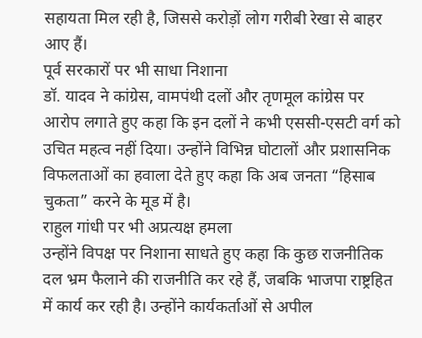सहायता मिल रही है, जिससे करोड़ों लोग गरीबी रेखा से बाहर आए हैं।
पूर्व सरकारों पर भी साधा निशाना
डॉ. यादव ने कांग्रेस, वामपंथी दलों और तृणमूल कांग्रेस पर आरोप लगाते हुए कहा कि इन दलों ने कभी एससी-एसटी वर्ग को उचित महत्व नहीं दिया। उन्होंने विभिन्न घोटालों और प्रशासनिक विफलताओं का हवाला देते हुए कहा कि अब जनता “हिसाब चुकता” करने के मूड में है।
राहुल गांधी पर भी अप्रत्यक्ष हमला
उन्होंने विपक्ष पर निशाना साधते हुए कहा कि कुछ राजनीतिक दल भ्रम फैलाने की राजनीति कर रहे हैं, जबकि भाजपा राष्ट्रहित में कार्य कर रही है। उन्होंने कार्यकर्ताओं से अपील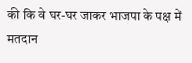की कि वे घर-घर जाकर भाजपा के पक्ष में मतदान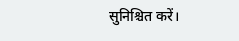सुनिश्चित करें।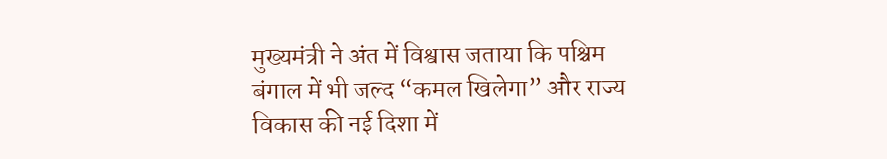मुख्यमंत्री ने अंत में विश्वास जताया कि पश्चिम बंगाल में भी जल्द “कमल खिलेगा” और राज्य विकास की नई दिशा में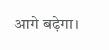आगे बढ़ेगा।